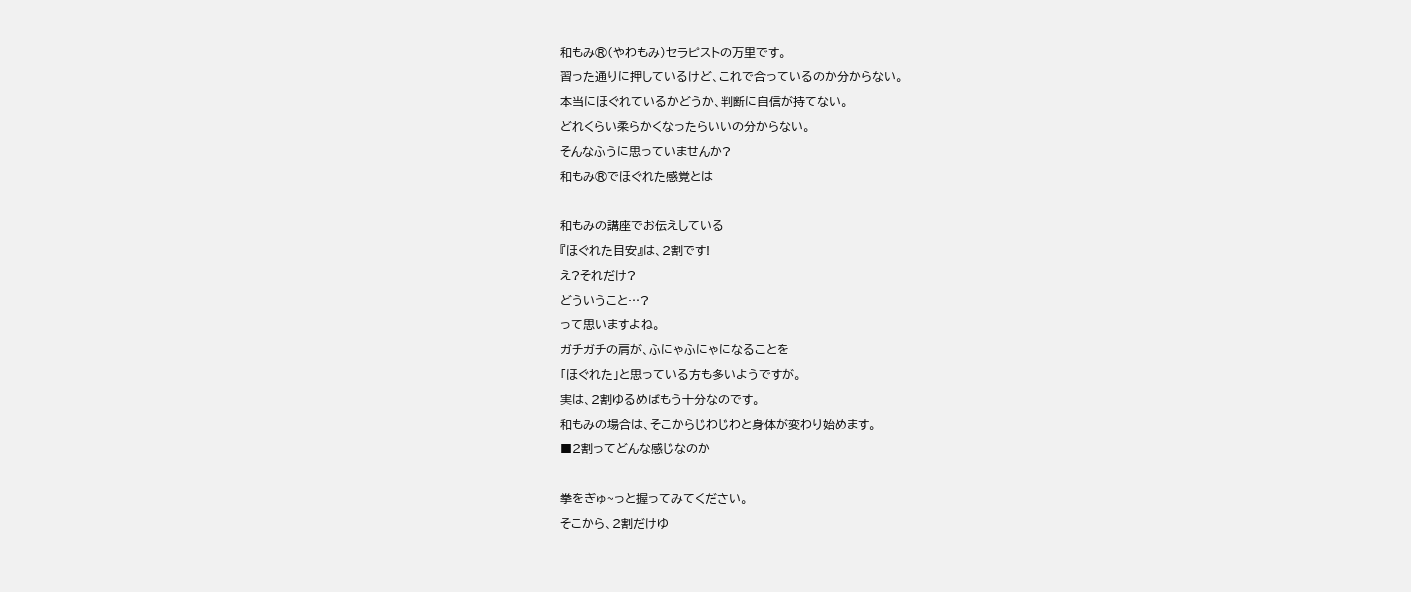和もみ®(やわもみ)セラピストの万里です。
習った通りに押しているけど、これで合っているのか分からない。
本当にほぐれているかどうか、判断に自信が持てない。
どれくらい柔らかくなったらいいの分からない。
そんなふうに思っていませんか?
和もみ®でほぐれた感覚とは

和もみの講座でお伝えしている
『ほぐれた目安』は、2割です!
え?それだけ?
どういうこと…?
って思いますよね。
ガチガチの肩が、ふにゃふにゃになることを
「ほぐれた」と思っている方も多いようですが。
実は、2割ゆるめばもう十分なのです。
和もみの場合は、そこからじわじわと身体が変わり始めます。
■2割ってどんな感じなのか

拳をぎゅ~っと握ってみてください。
そこから、2割だけゆ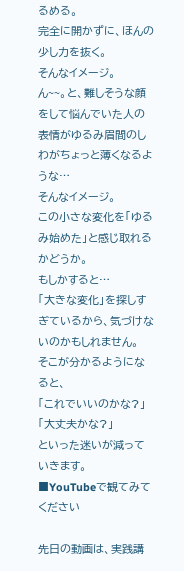るめる。
完全に開かずに、ほんの少し力を抜く。
そんなイメージ。
ん~~。と、難しそうな顔をして悩んでいた人の
表情がゆるみ眉間のしわがちょっと薄くなるような…
そんなイメージ。
この小さな変化を「ゆるみ始めた」と感じ取れるかどうか。
もしかすると…
「大きな変化」を探しすぎているから、気づけないのかもしれません。
そこが分かるようになると、
「これでいいのかな?」
「大丈夫かな?」
といった迷いが減っていきます。
■YouTubeで観てみてください

先日の動画は、実践講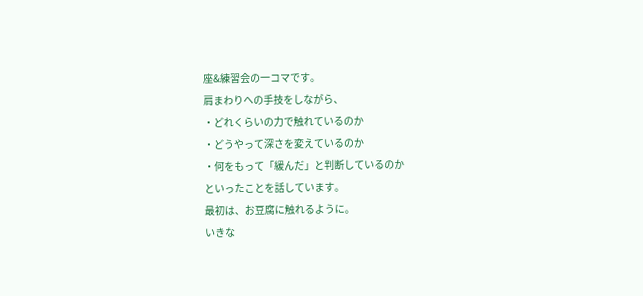座&練習会の一コマです。
肩まわりへの手技をしながら、
・どれくらいの力で触れているのか
・どうやって深さを変えているのか
・何をもって「緩んだ」と判断しているのか
といったことを話しています。
最初は、お豆腐に触れるように。
いきな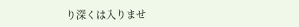り深くは入りませ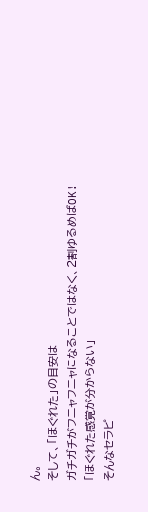ん。
そして、「ほぐれた」の目安は
ガチガチがフニャフニャになることではなく、2割ゆるめばOK!
「ほぐれた感覚が分からない」
そんなセラピ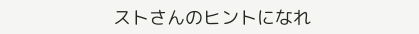ストさんのヒントになれ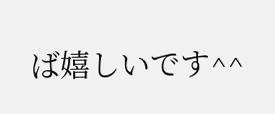ば嬉しいです^^